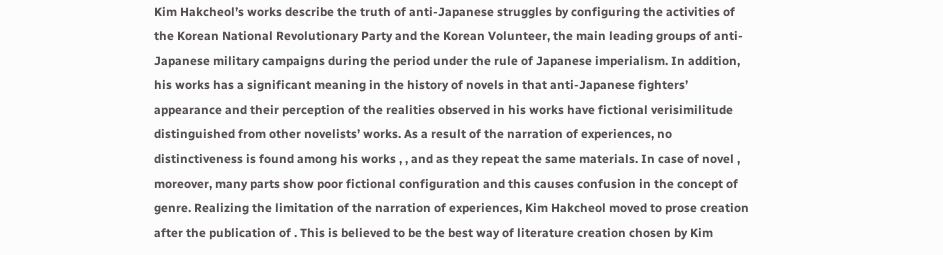Kim Hakcheol’s works describe the truth of anti-Japanese struggles by configuring the activities of the Korean National Revolutionary Party and the Korean Volunteer, the main leading groups of anti-Japanese military campaigns during the period under the rule of Japanese imperialism. In addition, his works has a significant meaning in the history of novels in that anti-Japanese fighters’ appearance and their perception of the realities observed in his works have fictional verisimilitude distinguished from other novelists’ works. As a result of the narration of experiences, no distinctiveness is found among his works , , and as they repeat the same materials. In case of novel , moreover, many parts show poor fictional configuration and this causes confusion in the concept of genre. Realizing the limitation of the narration of experiences, Kim Hakcheol moved to prose creation after the publication of . This is believed to be the best way of literature creation chosen by Kim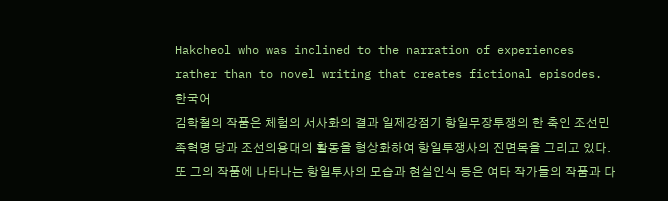Hakcheol who was inclined to the narration of experiences rather than to novel writing that creates fictional episodes.
한국어
김학철의 작품은 체험의 서사화의 결과 일제강점기 항일무장투쟁의 한 축인 조선민족혁명 당과 조선의용대의 활동을 형상화하여 항일투쟁사의 진면목을 그리고 있다. 또 그의 작품에 나타나는 항일투사의 모습과 현실인식 등은 여타 작가들의 작품과 다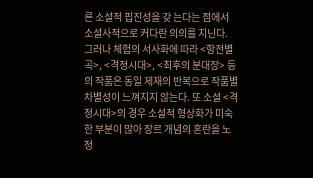른 소설적 핍진성을 갖 는다는 점에서 소설사적으로 커다란 의의를 지닌다. 그러나 체험의 서사화에 따라 <항전별곡>, <격정시대>, <최후의 분대장> 등의 작품은 동일 제재의 반복으로 작품별 차별성이 느껴지지 않는다. 또 소설 <격정시대>의 경우 소설적 형상화가 미숙한 부분이 많아 장르 개념의 혼란을 노정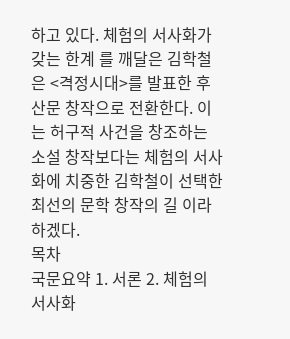하고 있다. 체험의 서사화가 갖는 한계 를 깨달은 김학철은 <격정시대>를 발표한 후 산문 창작으로 전환한다. 이는 허구적 사건을 창조하는 소설 창작보다는 체험의 서사화에 치중한 김학철이 선택한 최선의 문학 창작의 길 이라 하겠다.
목차
국문요약 1. 서론 2. 체험의 서사화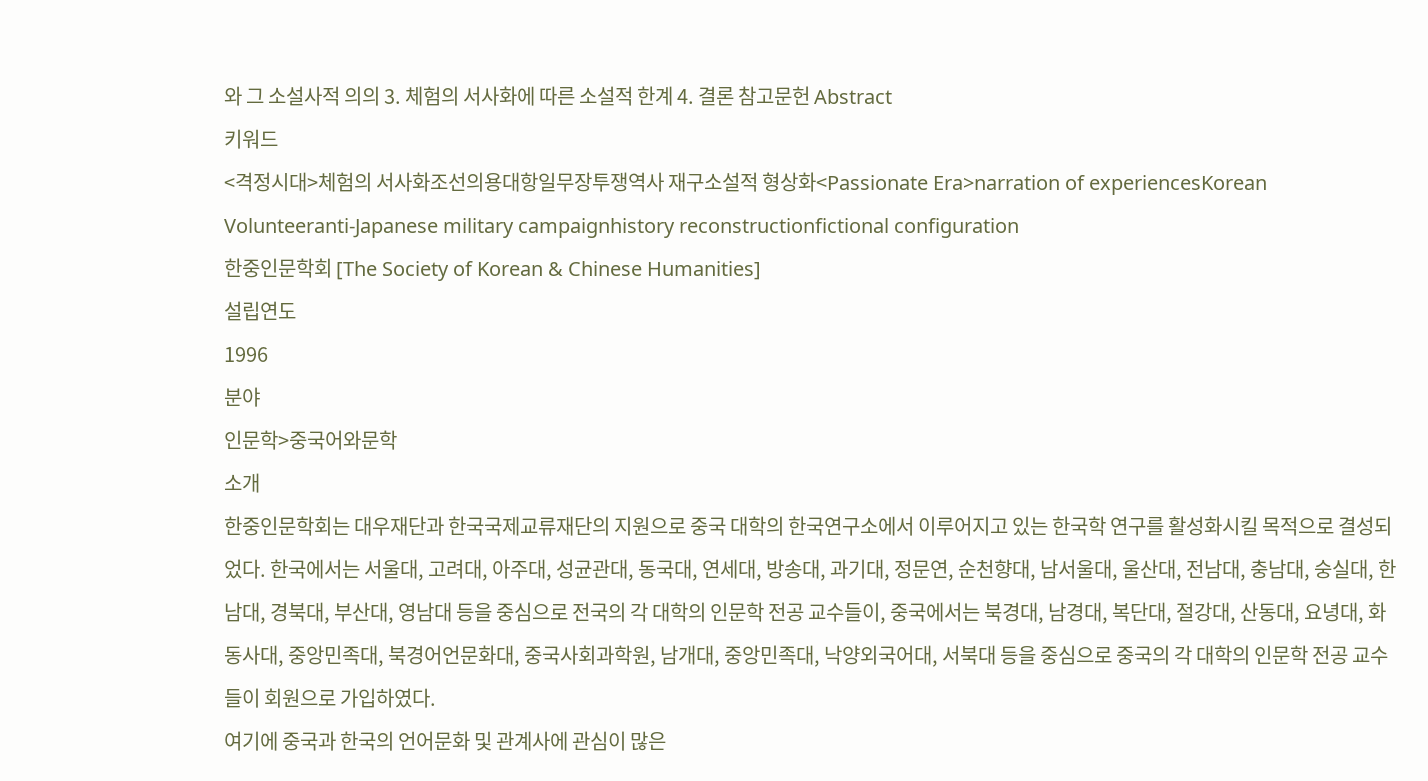와 그 소설사적 의의 3. 체험의 서사화에 따른 소설적 한계 4. 결론 참고문헌 Abstract
키워드
<격정시대>체험의 서사화조선의용대항일무장투쟁역사 재구소설적 형상화<Passionate Era>narration of experiencesKorean Volunteeranti-Japanese military campaignhistory reconstructionfictional configuration
한중인문학회 [The Society of Korean & Chinese Humanities]
설립연도
1996
분야
인문학>중국어와문학
소개
한중인문학회는 대우재단과 한국국제교류재단의 지원으로 중국 대학의 한국연구소에서 이루어지고 있는 한국학 연구를 활성화시킬 목적으로 결성되었다. 한국에서는 서울대, 고려대, 아주대, 성균관대, 동국대, 연세대, 방송대, 과기대, 정문연, 순천향대, 남서울대, 울산대, 전남대, 충남대, 숭실대, 한남대, 경북대, 부산대, 영남대 등을 중심으로 전국의 각 대학의 인문학 전공 교수들이, 중국에서는 북경대, 남경대, 복단대, 절강대, 산동대, 요녕대, 화동사대, 중앙민족대, 북경어언문화대, 중국사회과학원, 남개대, 중앙민족대, 낙양외국어대, 서북대 등을 중심으로 중국의 각 대학의 인문학 전공 교수들이 회원으로 가입하였다.
여기에 중국과 한국의 언어문화 및 관계사에 관심이 많은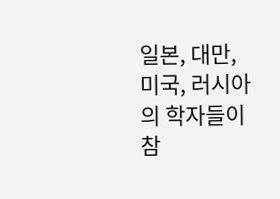일본, 대만, 미국, 러시아의 학자들이 참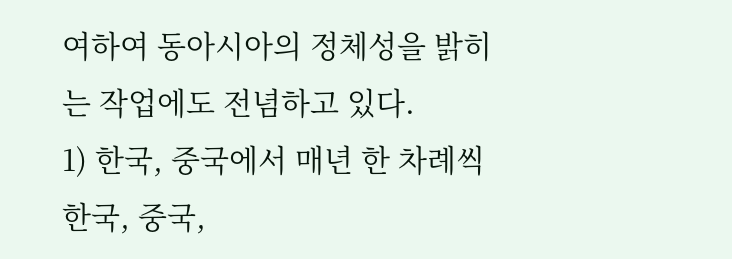여하여 동아시아의 정체성을 밝히는 작업에도 전념하고 있다.
1) 한국, 중국에서 매년 한 차례씩 한국, 중국,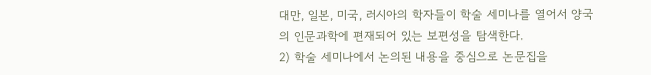대만, 일본, 미국, 러시아의 학자들이 학술 세미나를 열어서 양국의 인문과학에 편재되어 있는 보편성을 탐색한다.
2) 학술 세미나에서 논의된 내용을 중심으로 논문집을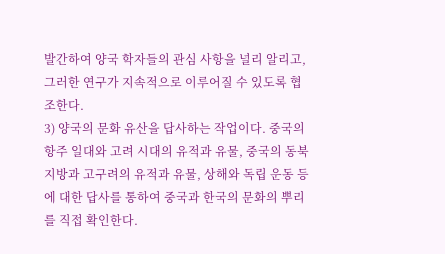발간하여 양국 학자들의 관심 사항을 널리 알리고, 그러한 연구가 지속적으로 이루어질 수 있도록 협조한다.
3) 양국의 문화 유산을 답사하는 작업이다. 중국의 항주 일대와 고려 시대의 유적과 유물, 중국의 동북 지방과 고구려의 유적과 유물, 상해와 독립 운동 등에 대한 답사를 통하여 중국과 한국의 문화의 뿌리를 직접 확인한다.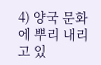4) 양국 문화에 뿌리 내리고 있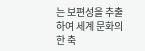는 보편성을 추출하여 세계 문화의 한 축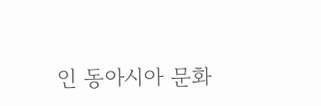인 동아시아 문화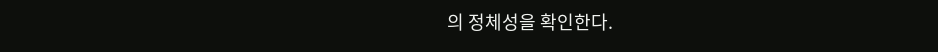의 정체성을 확인한다.